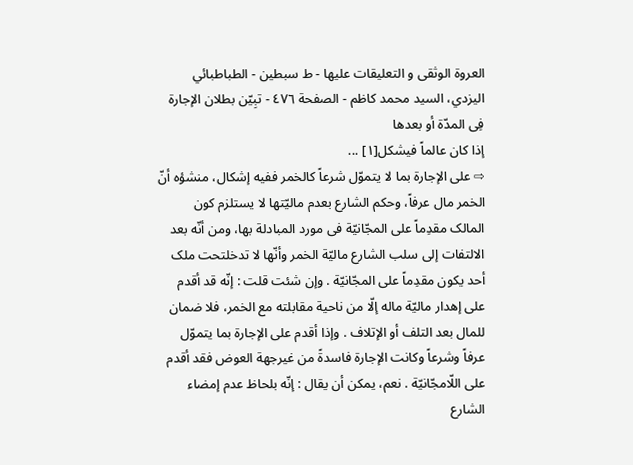العروة الوثقی و التعليقات عليها - ط سبطین - الطباطبائي اليزدي، السيد محمد كاظم - الصفحة ٤٧٦ - تبِیّن بطلان الإجارة فِی المدّة أو بعدها
إذا کان عالماً فیشکل[١] ...
⇨ علی الإجارة بما لا یتموّل شرعاً کالخمر ففیه إشکال، منشؤه أنّ الخمر مال عرفاً، وحکم الشارع بعدم مالیّتها لا یستلزم کون المالک مقدِماً علی المجّانیّة فی مورد المبادلة بها، ومن أنّه بعد الالتفات إلی سلب الشارع مالیّة الخمر وأنّها لا تدخلتحت ملک أحد یکون مقدِماً علی المجّانیّة . وإن شئت قلت : إنّه قد أقدم علی إهدار مالیّة ماله إلّا من ناحیة مقابلته مع الخمر، فلا ضمان للمال بعد التلف أو الإتلاف . وإذا أقدم علی الإجارة بما یتموّل عرفاً وشرعاً وکانت الإجارة فاسدةً من غیرجهة العوض فقد أقدم علی اللّامجّانیّة . نعم، یمکن أن یقال : إنّه بلحاظ عدم إمضاء الشارع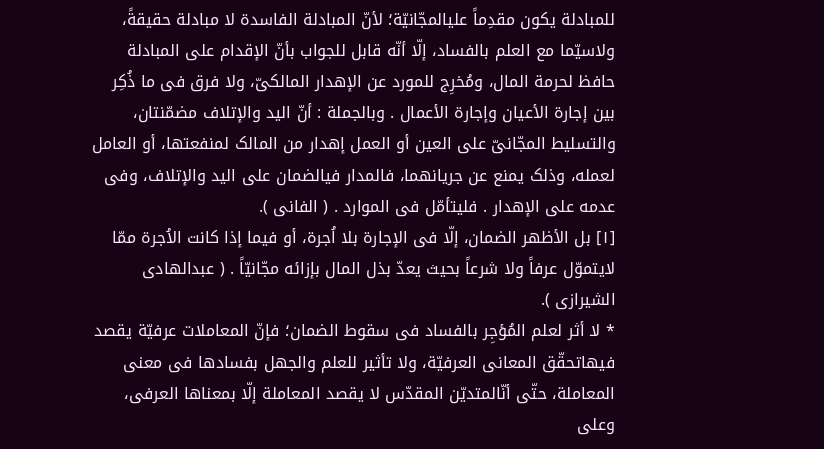للمبادلة یکون مقدِماً علیالمجّانیّة؛ لأنّ المبادلة الفاسدة لا مبادلة حقیقةً، ولاسیّما مع العلم بالفساد، إلّا أنّه قابل للجواب بأنّ الإقدام علی المبادلة حافظ لحرمة المال، ومُخرِج للمورد عن الإهدار المالکیّ، ولا فرق فی ما ذُکِر بین إجارة الأعیان وإجارة الأعمال . وبالجملة : أنّ الید والإتلاف مضمّنتان، والتسلیط المجّانیّ علی العین أو العمل إهدار من المالک لمنفعتها، أو العامل لعمله، وذلک یمنع عن جریانهما، فالمدار فیالضمان علی الید والإتلاف، وفی عدمه علی الإهدار . فلیتأمّل فی الموارد . ( الفانی ).
[١] بل الأظهر الضمان، إلّا فی الإجارة بلا اُجرة، أو فیما إذا کانت الاُجرة ممّا لایتموّل عرفاً ولا شرعاً بحیث یعدّ بذل المال بإزائه مجّانیّاً . ( عبدالهادی الشیرازی ).
* لا أثر لعلم المُؤجِر بالفساد فی سقوط الضمان؛ فإنّ المعاملات عرفیّة یقصد فیهاتحقّق المعانی العرفیّة، ولا تأثیر للعلم والجهل بفسادها فی معنی المعاملة، حتّی أنّالمتدیّن المقدّس لا یقصد المعاملة إلّا بمعناها العرفی، وعلی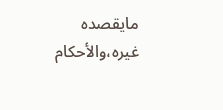مایقصده غیره،والأحکام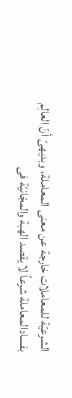الشرعیّة للمعاملات خارجة عن معنی المعاملة، وبدیهیّ أنّ العالِم بفسادالمعاملة شرعاً لا یقصد الهبة والمجّانیّة فی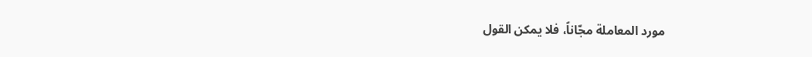مورد المعاملة مجّاناً، فلا یمکن القول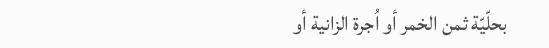بحلّیّة ثمن الخمر أو اُجرة الزانیة أو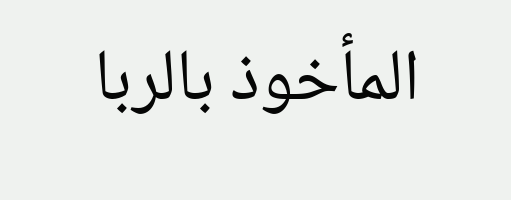المأخوذ بالربا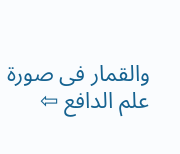والقمار فی صورة علم الدافع ⇦